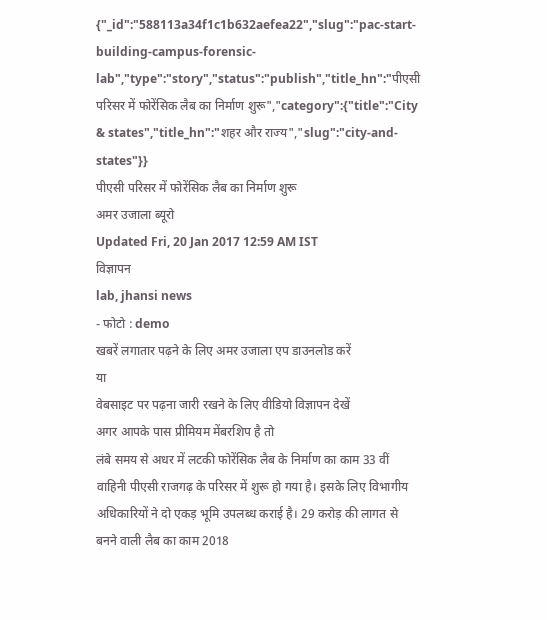{"_id":"588113a34f1c1b632aefea22","slug":"pac-start-building-campus-forensic-lab","type":"story","status":"publish","title_hn":"पीएसी परिसर में फोरेंसिक लैब का निर्माण शुरू","category":{"title":"City & states","title_hn":"शहर और राज्य","slug":"city-and-states"}}
पीएसी परिसर में फोरेंसिक लैब का निर्माण शुरू
अमर उजाला ब्यूरो
Updated Fri, 20 Jan 2017 12:59 AM IST
विज्ञापन
lab, jhansi news
- फोटो : demo
खबरें लगातार पढ़ने के लिए अमर उजाला एप डाउनलोड करें
या
वेबसाइट पर पढ़ना जारी रखने के लिए वीडियो विज्ञापन देखें
अगर आपके पास प्रीमियम मेंबरशिप है तो
लंबे समय से अधर में लटकी फोरेंसिक लैब के निर्माण का काम 33 वीं वाहिनी पीएसी राजगढ़ के परिसर में शुरू हो गया है। इसके लिए विभागीय अधिकारियों ने दो एकड़ भूमि उपलब्ध कराई है। 29 करोड़ की लागत से बनने वाली लैब का काम 2018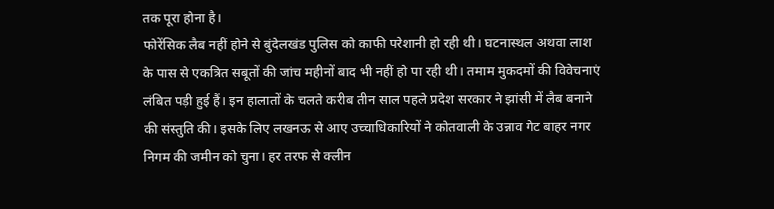तक पूरा होना है।
फोरेंसिक लैब नहीं होने से बुंदेलखंड पुलिस को काफी परेशानी हो रही थी। घटनास्थल अथवा लाश के पास से एकत्रित सबूतों की जांच महीनों बाद भी नहीं हो पा रही थी। तमाम मुकदमों की विवेचनाएं लंबित पड़ी हुई हैं। इन हालातों के चलते करीब तीन साल पहले प्रदेश सरकार ने झांसी में लैब बनाने की संस्तुति की। इसके लिए लखनऊ से आए उच्चाधिकारियों ने कोतवाली के उन्नाव गेट बाहर नगर निगम की जमीन को चुना। हर तरफ से क्लीन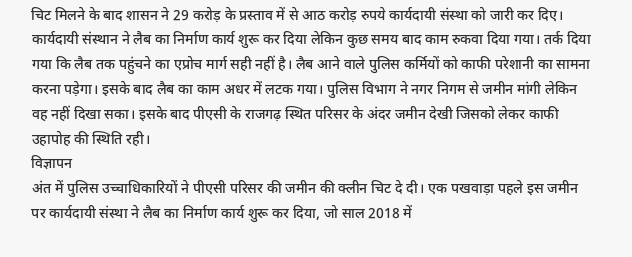चिट मिलने के बाद शासन ने 29 करोड़ के प्रस्ताव में से आठ करोड़ रुपये कार्यदायी संस्था को जारी कर दिए।
कार्यदायी संस्थान ने लैब का निर्माण कार्य शुरू कर दिया लेकिन कुछ समय बाद काम रुकवा दिया गया। तर्क दिया गया कि लैब तक पहुंचने का एप्रोच मार्ग सही नहीं है। लैब आने वाले पुलिस कर्मियों को काफी परेशानी का सामना करना पड़ेगा। इसके बाद लैब का काम अधर में लटक गया। पुलिस विभाग ने नगर निगम से जमीन मांगी लेकिन वह नहीं दिखा सका। इसके बाद पीएसी के राजगढ़ स्थित परिसर के अंदर जमीन देखी जिसको लेकर काफी उहापोह की स्थिति रही।
विज्ञापन
अंत में पुलिस उच्चाधिकारियों ने पीएसी परिसर की जमीन की क्लीन चिट दे दी। एक पखवाड़ा पहले इस जमीन पर कार्यदायी संस्था ने लैब का निर्माण कार्य शुरू कर दिया, जो साल 2018 में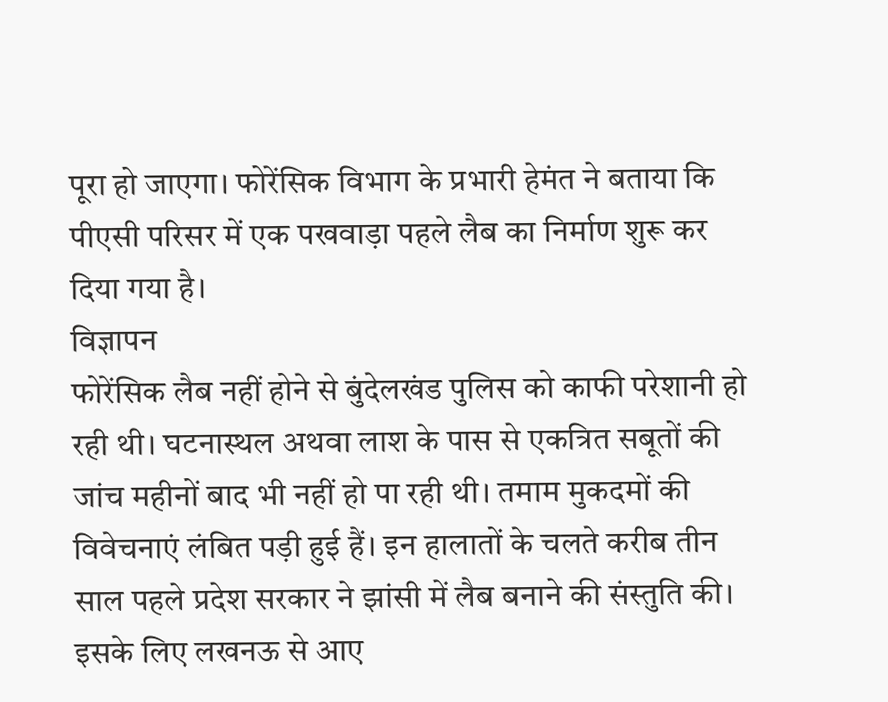पूरा हो जाएगा। फोरेंसिक विभाग के प्रभारी हेमंत ने बताया कि पीएसी परिसर में एक पखवाड़ा पहले लैब का निर्माण शुरू कर दिया गया है।
विज्ञापन
फोरेंसिक लैब नहीं होने से बुंदेलखंड पुलिस को काफी परेशानी हो रही थी। घटनास्थल अथवा लाश के पास से एकत्रित सबूतों की जांच महीनों बाद भी नहीं हो पा रही थी। तमाम मुकदमों की विवेचनाएं लंबित पड़ी हुई हैं। इन हालातों के चलते करीब तीन साल पहले प्रदेश सरकार ने झांसी में लैब बनाने की संस्तुति की। इसके लिए लखनऊ से आए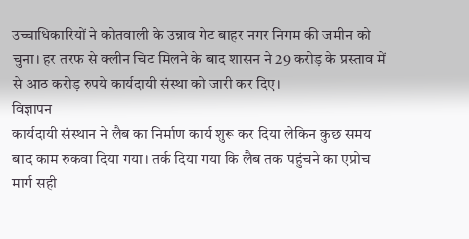उच्चाधिकारियों ने कोतवाली के उन्नाव गेट बाहर नगर निगम की जमीन को चुना। हर तरफ से क्लीन चिट मिलने के बाद शासन ने 29 करोड़ के प्रस्ताव में से आठ करोड़ रुपये कार्यदायी संस्था को जारी कर दिए।
विज्ञापन
कार्यदायी संस्थान ने लैब का निर्माण कार्य शुरू कर दिया लेकिन कुछ समय बाद काम रुकवा दिया गया। तर्क दिया गया कि लैब तक पहुंचने का एप्रोच मार्ग सही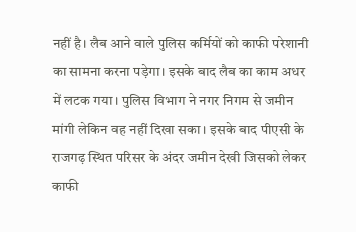नहीं है। लैब आने वाले पुलिस कर्मियों को काफी परेशानी का सामना करना पड़ेगा। इसके बाद लैब का काम अधर में लटक गया। पुलिस विभाग ने नगर निगम से जमीन मांगी लेकिन वह नहीं दिखा सका। इसके बाद पीएसी के राजगढ़ स्थित परिसर के अंदर जमीन देखी जिसको लेकर काफी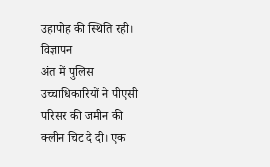उहापोह की स्थिति रही।
विज्ञापन
अंत में पुलिस उच्चाधिकारियों ने पीएसी परिसर की जमीन की क्लीन चिट दे दी। एक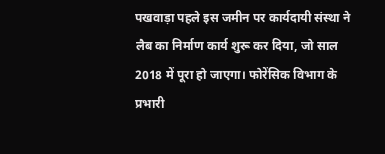पखवाड़ा पहले इस जमीन पर कार्यदायी संस्था ने लैब का निर्माण कार्य शुरू कर दिया, जो साल 2018 में पूरा हो जाएगा। फोरेंसिक विभाग के प्रभारी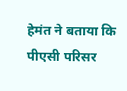हेमंत ने बताया कि पीएसी परिसर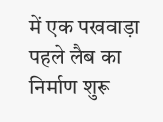में एक पखवाड़ा पहले लैब का निर्माण शुरू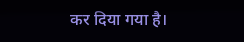कर दिया गया है।